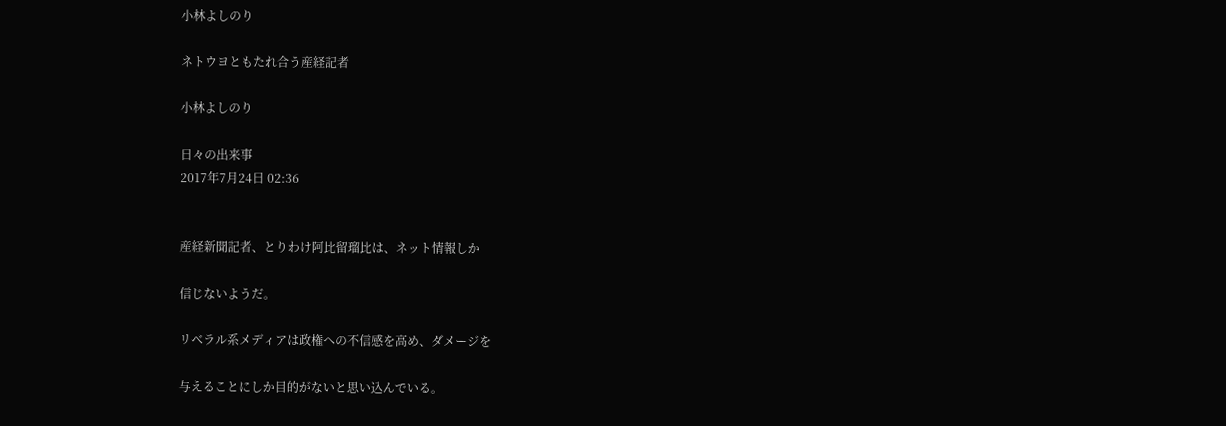小林よしのり

ネトウヨともたれ合う産経記者

小林よしのり

日々の出来事
2017年7月24日 02:36


産経新聞記者、とりわけ阿比留瑠比は、ネット情報しか

信じないようだ。

リベラル系メディアは政権への不信感を高め、ダメージを

与えることにしか目的がないと思い込んでいる。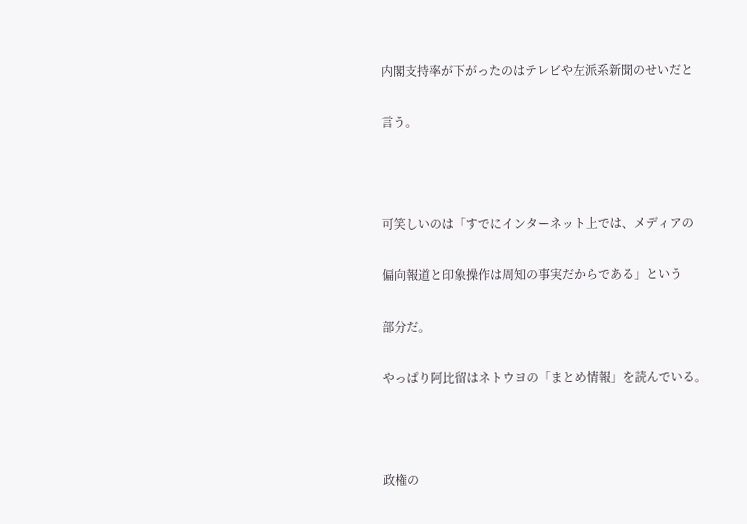内閣支持率が下がったのはテレビや左派系新聞のせいだと

言う。



可笑しいのは「すでにインターネット上では、メディアの

偏向報道と印象操作は周知の事実だからである」という

部分だ。

やっぱり阿比留はネトウヨの「まとめ情報」を読んでいる。



政権の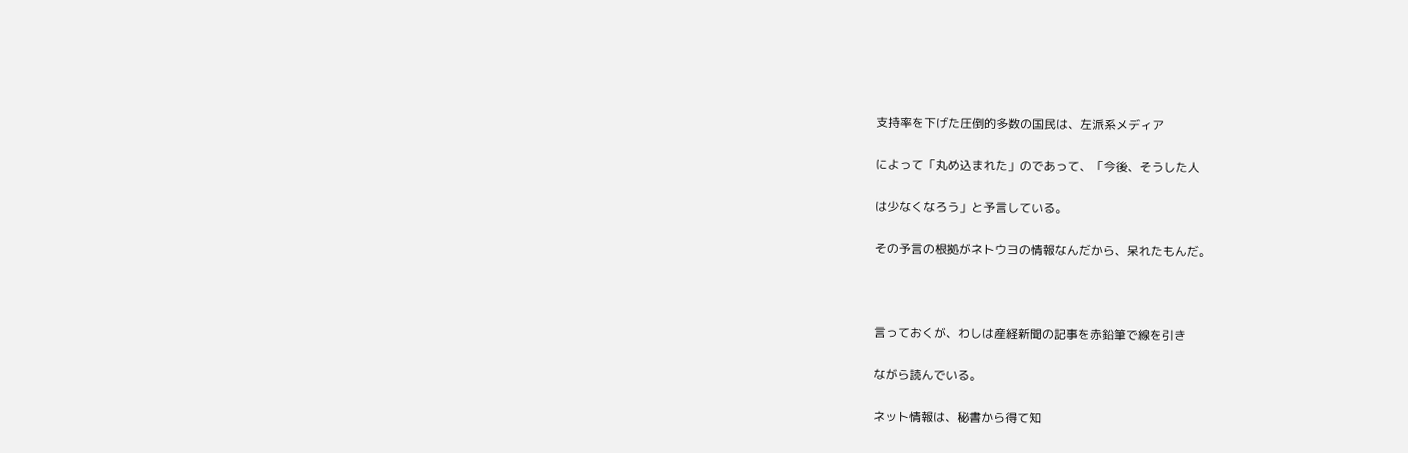支持率を下げた圧倒的多数の国民は、左派系メディア

によって「丸め込まれた」のであって、「今後、そうした人

は少なくなろう」と予言している。

その予言の根拠がネトウヨの情報なんだから、呆れたもんだ。



言っておくが、わしは産経新聞の記事を赤鉛筆で線を引き

ながら読んでいる。

ネット情報は、秘書から得て知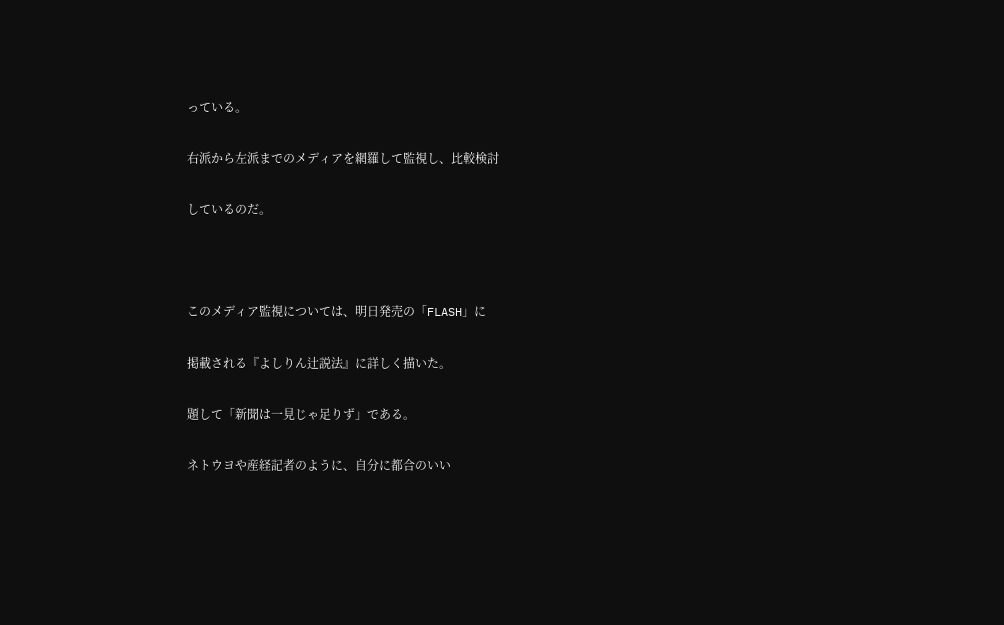っている。

右派から左派までのメディアを網羅して監視し、比較検討

しているのだ。



このメディア監視については、明日発売の「FLASH」に

掲載される『よしりん辻説法』に詳しく描いた。

題して「新聞は一見じゃ足りず」である。

ネトウヨや産経記者のように、自分に都合のいい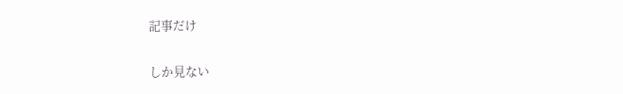記事だけ

しか見ない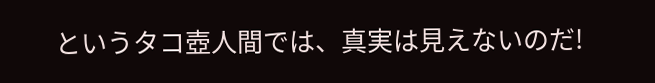というタコ壺人間では、真実は見えないのだ!